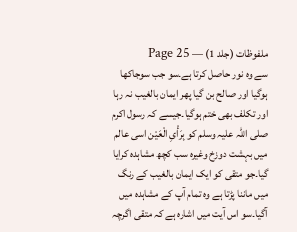ملفوظات (جلد 1) — Page 25
سے وہ نور حاصل کرتا ہے۔سو جب سوجاکھا ہوگیا اور صالح بن گیا پھر ایمان بالغیب نہ رہا اور تکلف بھی ختم ہوگیا۔جیسے کہ رسول اکرم صلی اللہ علیہ وسلم کو بِرَأْیِ الْعَیْن اسی عالم میں بہشت دوزخ وغیرہ سب کچھ مشاہدہ کرایا گیا۔جو متقی کو ایک ایمان بالغیب کے رنگ میں ماننا پڑتا ہے وہ تمام آپ کے مشاہدہ میں آگیا۔سو اس آیت میں اشارہ ہے کہ متقی اگرچہ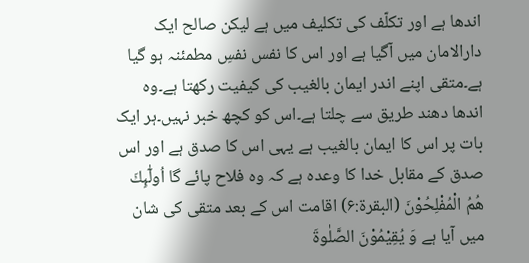اندھا ہے اور تکلّف کی تکلیف میں ہے لیکن صالح ایک دارالامان میں آگیا ہے اور اس کا نفس نفسِ مطمئنہ ہو گیا ہے۔متقی اپنے اندر ایمان بالغیب کی کیفیت رکھتا ہے۔وہ اندھا دھند طریق سے چلتا ہے۔اس کو کچھ خبر نہیں۔ہر ایک بات پر اس کا ایمان بالغیب ہے یہی اس کا صدق ہے اور اس صدق کے مقابل خدا کا وعدہ ہے کہ وہ فلاح پائے گا اُولٰٓىِٕكَ هُمُ الْمُفْلِحُوْنَ (البقرۃ:۶) اقامت اس کے بعد متقی کی شان میں آیا ہے وَ يُقِيْمُوْنَ الصَّلٰوةَ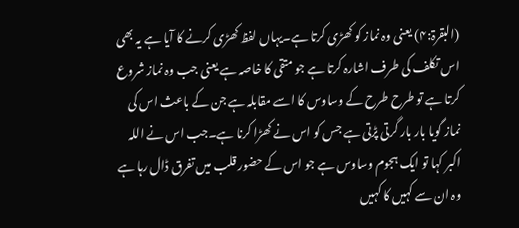(البقرۃ:۴) یعنی وہ نماز کو کھڑی کرتا ہے۔یہاں لفظ کھڑی کرنے کا آیا ہے یہ بھی اس تکلف کی طرف اشارہ کرتا ہے جو متقی کا خاصہ ہے یعنی جب وہ نماز شروع کرتا ہے تو طرح طرح کے وساوس کا اسے مقابلہ ہے جن کے باعث اس کی نماز گویا بار بار گرتی پڑتی ہے جس کو اس نے کھڑا کرنا ہے۔جب اس نے اللہ اکبر کہا تو ایک ہجوم وساوس ہے جو اس کے حضور قلب میں تفرق ڈال رہا ہے وہ ان سے کہیں کا کہیں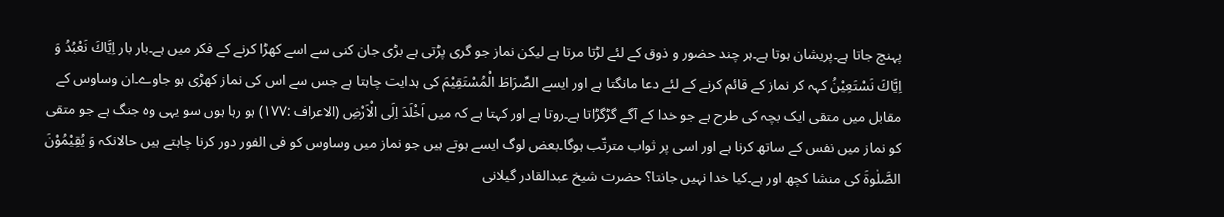پہنچ جاتا ہے۔پریشان ہوتا ہے۔ہر چند حضور و ذوق کے لئے لڑتا مرتا ہے لیکن نماز جو گری پڑتی ہے بڑی جان کنی سے اسے کھڑا کرنے کے فکر میں ہے۔بار بار اِيَّاكَ نَعْبُدُ وَ اِيَّاكَ نَسْتَعِيْنُ کہہ کر نماز کے قائم کرنے کے لئے دعا مانگتا ہے اور ایسے الصِّرَاطَ الْمُسْتَقِيْمَ کی ہدایت چاہتا ہے جس سے اس کی نماز کھڑی ہو جاوے۔ان وساوس کے مقابل میں متقی ایک بچہ کی طرح ہے جو خدا کے آگے گڑگڑاتا ہے۔روتا ہے اور کہتا ہے کہ میں اَخْلَدَ اِلَى الْاَرْضِ (الاعراف :۱۷۷) ہو رہا ہوں سو یہی وہ جنگ ہے جو متقی کو نماز میں نفس کے ساتھ کرنا ہے اور اسی پر ثواب مترتّب ہوگا۔بعض لوگ ایسے ہوتے ہیں جو نماز میں وساوس کو فی الفور دور کرنا چاہتے ہیں حالانکہ وَ يُقِيْمُوْنَ الصَّلٰوةَ کی منشا کچھ اور ہے۔کیا خدا نہیں جانتا؟ حضرت شیخ عبدالقادر گیلانی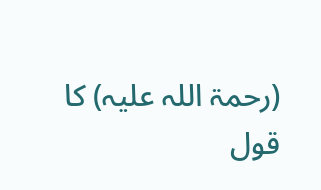(رحمۃ اللہ علیہ) کا قول